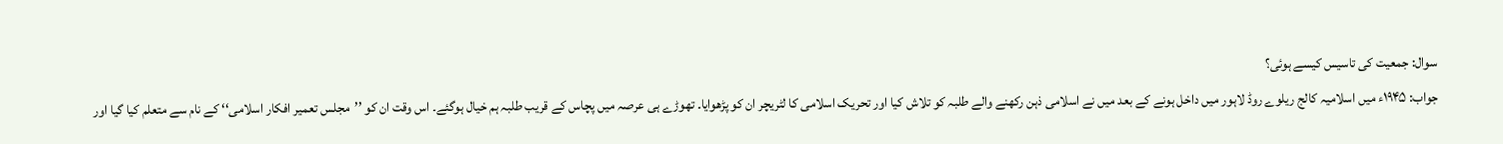سوال: جمعیت کی تاسیس کیسے ہوئی؟
جواب: ۱۹۴۵ء میں اسلامیہ کالج ریلوے روڈ لاہور میں داخل ہونے کے بعد میں نے اسلامی ذہن رکھنے والے طلبہ کو تلاش کیا اور تحریک اسلامی کا لٹریچر ان کو پڑھوایا۔ تھوڑے ہی عرصہ میں پچاس کے قریب طلبہ ہم خیال ہوگئے۔ اس وقت ان کو ’’مجلس تعمیر افکار اسلامی‘‘ کے نام سے متعلم کیا گیا اور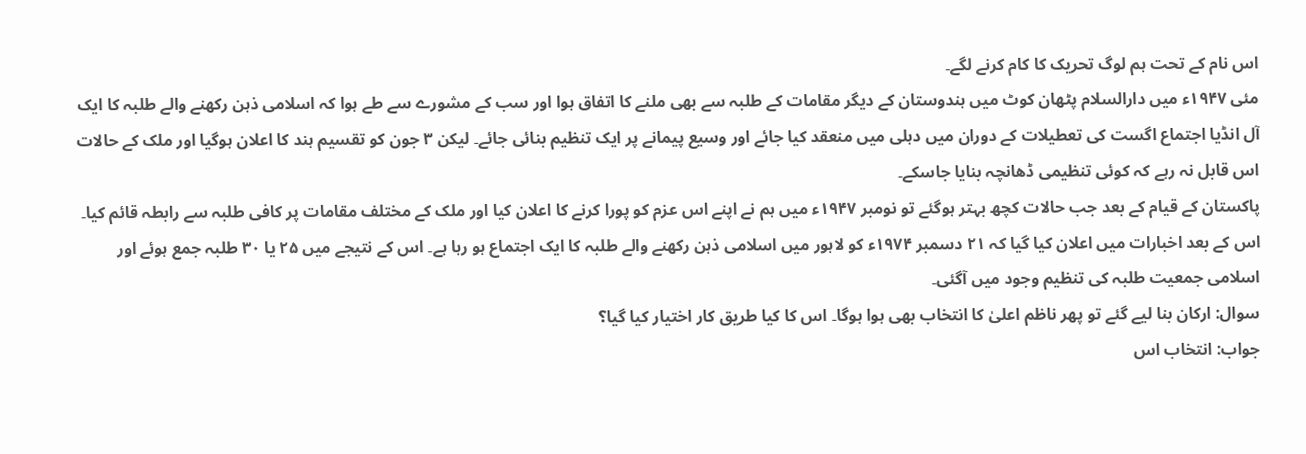اس نام کے تحت ہم لوگ تحریک کا کام کرنے لگے۔
مئی ۱۹۴۷ء میں دارالسلام پٹھان کوٹ میں ہندوستان کے دیگر مقامات کے طلبہ سے بھی ملنے کا اتفاق ہوا اور سب کے مشورے سے طے ہوا کہ اسلامی ذہن رکھنے والے طلبہ کا ایک آل انڈیا اجتماع اگست کی تعطیلات کے دوران میں دہلی میں منعقد کیا جائے اور وسیع پیمانے پر ایک تنظیم بنائی جائے۔ لیکن ۳ جون کو تقسیم ہند کا اعلان ہوگیا اور ملک کے حالات اس قابل نہ رہے کہ کوئی تنظیمی ڈھانچہ بنایا جاسکے۔
پاکستان کے قیام کے بعد جب حالات کچھ بہتر ہوگئے تو نومبر ۱۹۴۷ء میں ہم نے اپنے اس عزم کو پورا کرنے کا اعلان کیا اور ملک کے مختلف مقامات پر کافی طلبہ سے رابطہ قائم کیا۔ اس کے بعد اخبارات میں اعلان کیا گیا کہ ۲۱ دسمبر ۱۹۷۴ء کو لاہور میں اسلامی ذہن رکھنے والے طلبہ کا ایک اجتماع ہو رہا ہے۔ اس کے نتیجے میں ۲۵ یا ۳۰ طلبہ جمع ہوئے اور اسلامی جمعیت طلبہ کی تنظیم وجود میں آگئی۔
سوال: ارکان بنا لیے گئے تو پھر ناظم اعلیٰ کا انتخاب بھی ہوا ہوگا۔ اس کا کیا طریق کار اختیار کیا گیا؟
جواب: انتخاب اس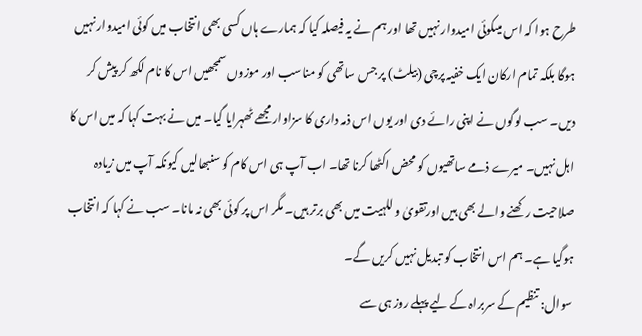طرح ہوا کہ اس میںکوئی امیدوار نہیں تھا اور ہم نے یہ فیصلہ کیا کہ ہمارے ہاں کسی بھی انتخاب میں کوئی امیدوار نہیں ہوگا بلکہ تمام ارکان ایک خفیہ پرچی (بیلٹ) پر جس ساتھی کو مناسب اور موزوں سمجھیں اس کا نام لکھ کر پیش کر دیں۔ سب لوگوں نے اپنی رائے دی اور یوں اس ذمہ داری کا سزاوار مجھے ٹھہرایا گیا۔ میں نے بہت کہا کہ میں اس کا اہل نہیں۔ میرے ذمے ساتھیوں کو محض اکٹھا کرنا تھا۔ اب آپ ہی اس کام کو سنبھالیں کیونکہ آپ میں زیادہ صلاحیت رکھنے والے بھی ہیں اورتقویٰ و للہیت میں بھی برتر ہیں۔ مگر اس پر کوئی بھی نہ مانا۔ سب نے کہا کہ انتخاب ہوگیا ہے۔ ہم اس انتخاب کو تبدیل نہیں کریں گے۔
سوال: تنظیم کے سربراہ کے لیے پہلے روز ہی سے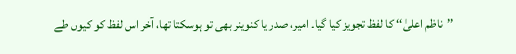’’ناظم اعلیٰ‘‘ کا لفظ تجویز کیا گیا۔ امیر، صدر یا کنوینر بھی تو ہوسکتا تھا، آخر اس لفظ کو کیوں طے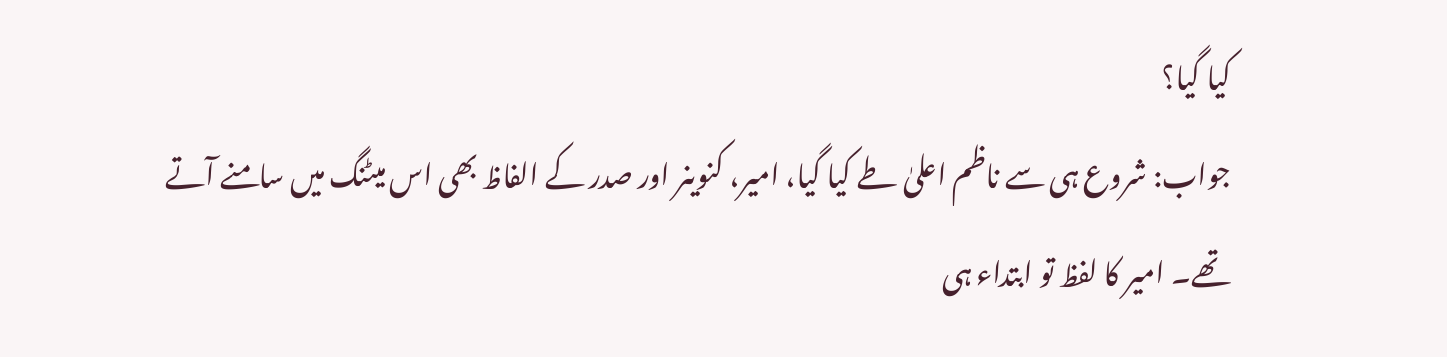کیا گیا؟
جواب: شروع ہی سے ناظم اعلیٰ طے کیا گیا، امیر، کنوینر اور صدر کے الفاظ بھی اس میٹنگ میں سامنے آتے تھے۔ امیر کا لفظ تو ابتداء ہی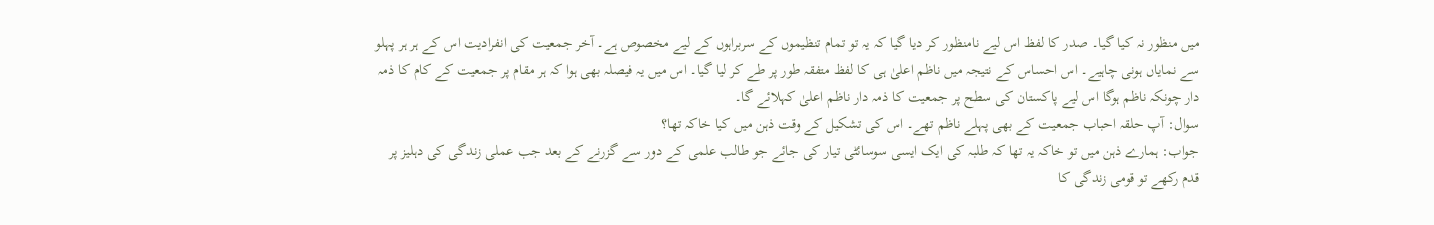میں منظور نہ کیا گیا۔ صدر کا لفظ اس لیے نامنظور کر دیا گیا کہ یہ تو تمام تنظیموں کے سربراہوں کے لیے مخصوص ہے۔ آخر جمعیت کی انفرادیت اس کے ہر ہر پہلو سے نمایاں ہونی چاہیے۔ اس احساس کے نتیجہ میں ناظم اعلیٰ ہی کا لفظ متفقہ طور پر طے کر لیا گیا۔ اس میں یہ فیصلہ بھی ہوا کہ ہر مقام پر جمعیت کے کام کا ذمہ دار چونکہ ناظم ہوگا اس لیے پاکستان کی سطح پر جمعیت کا ذمہ دار ناظم اعلیٰ کہلائے گا۔
سوال: آپ حلقہ احباب جمعیت کے بھی پہلے ناظم تھے۔ اس کی تشکیل کے وقت ذہن میں کیا خاکہ تھا؟
جواب: ہمارے ذہن میں تو خاکہ یہ تھا کہ طلبہ کی ایک ایسی سوسائٹی تیار کی جائے جو طالب علمی کے دور سے گزرنے کے بعد جب عملی زندگی کی دہلیز پر قدم رکھے تو قومی زندگی کا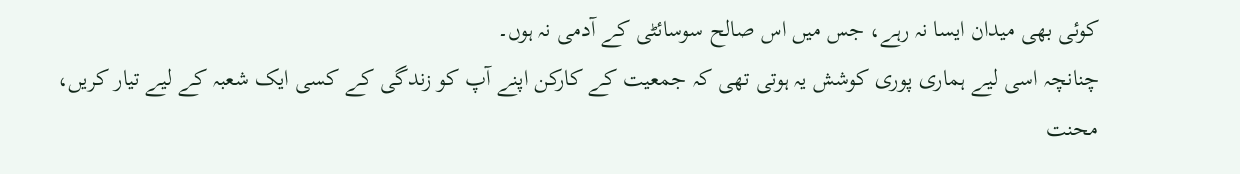کوئی بھی میدان ایسا نہ رہے، جس میں اس صالح سوسائٹی کے آدمی نہ ہوں۔
چنانچہ اسی لیے ہماری پوری کوشش یہ ہوتی تھی کہ جمعیت کے کارکن اپنے آپ کو زندگی کے کسی ایک شعبہ کے لیے تیار کریں، محنت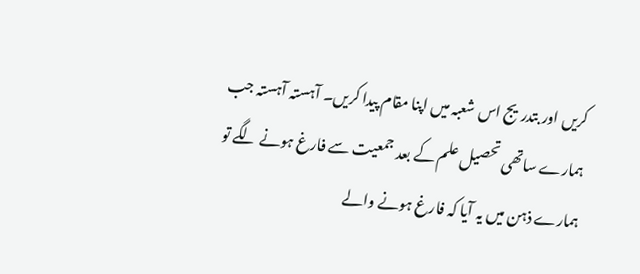کریں اور بتدریج اس شعبہ میں اپنا مقام پیدا کریں۔ آہستہ آہستہ جب ہمارے ساتھی تحصیل علم کے بعد جمعیت سے فارغ ہونے لگے تو ہمارے ذہن میں یہ آیا کہ فارغ ہونے والے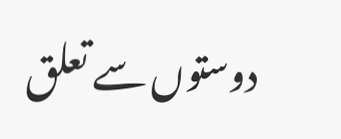دوستوں سے تعلق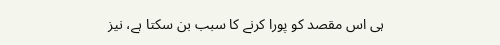ہی اس مقصد کو پورا کرنے کا سبب بن سکتا ہے، نیز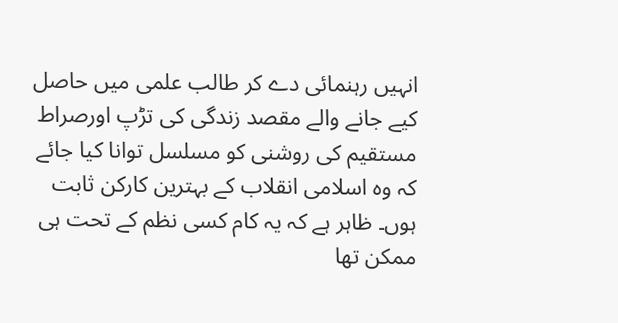انہیں رہنمائی دے کر طالب علمی میں حاصل کیے جانے والے مقصد زندگی کی تڑپ اورصراط مستقیم کی روشنی کو مسلسل توانا کیا جائے کہ وہ اسلامی انقلاب کے بہترین کارکن ثابت ہوں۔ ظاہر ہے کہ یہ کام کسی نظم کے تحت ہی ممکن تھا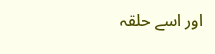اور اسے حلقہ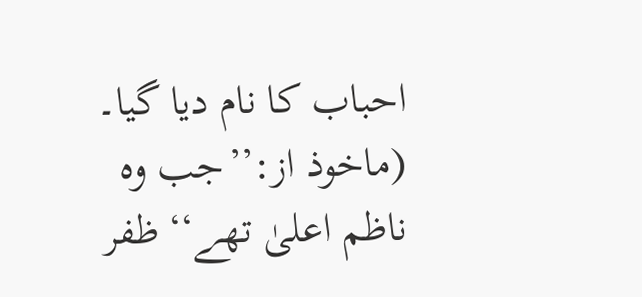احباب کا نام دیا گیا۔
(ماخوذ از:’’جب وہ ناظم اعلیٰ تھے‘‘ ظفر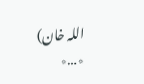اللہ خان)
٭…٭